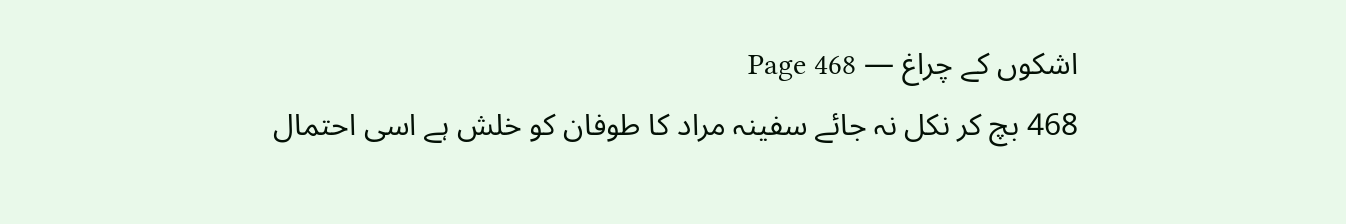اشکوں کے چراغ — Page 468
468 بچ کر نکل نہ جائے سفینہ مراد کا طوفان کو خلش ہے اسی احتمال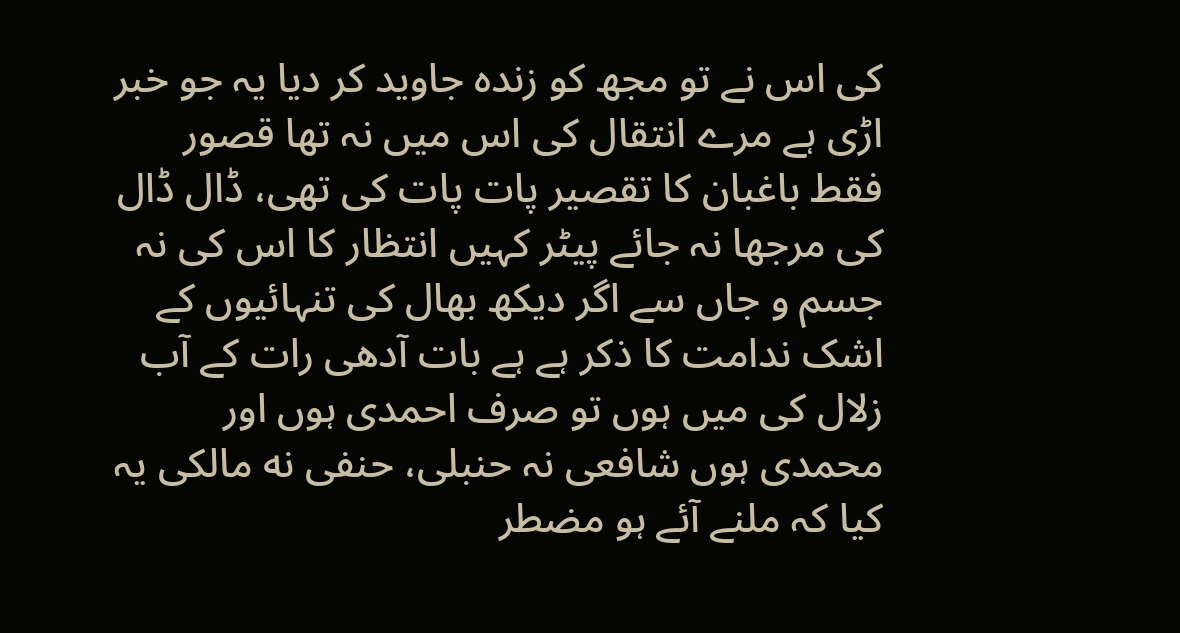کی اس نے تو مجھ کو زندہ جاوید کر دیا یہ جو خبر اڑی ہے مرے انتقال کی اس میں نہ تھا قصور فقط باغبان کا تقصیر پات پات کی تھی، ڈال ڈال کی مرجھا نہ جائے پیٹر کہیں انتظار کا اس کی نہ جسم و جاں سے اگر دیکھ بھال کی تنہائیوں کے اشک ندامت کا ذکر ہے ہے بات آدھی رات کے آب زلال کی میں ہوں تو صرف احمدی ہوں اور محمدی ہوں شافعی نہ حنبلی، حنفی نه مالکی یہ کیا کہ ملنے آئے ہو مضطر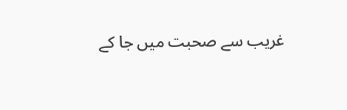غریب سے صحبت میں جا کے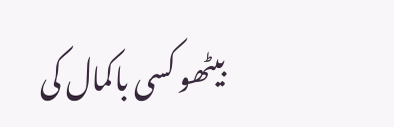بیٹھو کسی باکمال کی